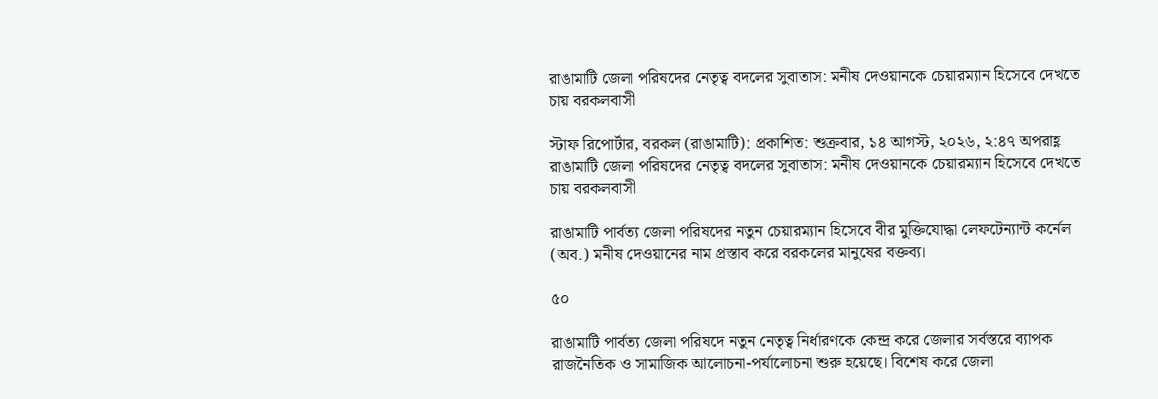রাঙামাটি জেলা পরিষদের নেতৃত্ব বদলের সুবাতাস: মনীষ দেওয়ানকে চেয়ারম্যান হিসেবে দেখতে চায় বরকলবাসী

স্টাফ রিপোর্টার, বরকল (রাঙামাটি): প্রকাশিত: শুক্রবার, ১৪ আগস্ট, ২০২৬, ২:৪৭ অপরাহ্ণ
রাঙামাটি জেলা পরিষদের নেতৃত্ব বদলের সুবাতাস: মনীষ দেওয়ানকে চেয়ারম্যান হিসেবে দেখতে চায় বরকলবাসী

রাঙামাটি পার্বত্য জেলা পরিষদের নতুন চেয়ারম্যান হিসেবে বীর মুক্তিযোদ্ধা লেফটেন্যান্ট কর্নেল (অব.) মনীষ দেওয়ানের নাম প্রস্তাব করে বরকলের মানুষের বক্তব্য।

৫০

রাঙামাটি পার্বত্য জেলা পরিষদে নতুন নেতৃত্ব নির্ধারণকে কেন্দ্র করে জেলার সর্বস্তরে ব্যাপক রাজনৈতিক ও সামাজিক আলোচনা-পর্যালোচনা শুরু হয়েছে। বিশেষ করে জেলা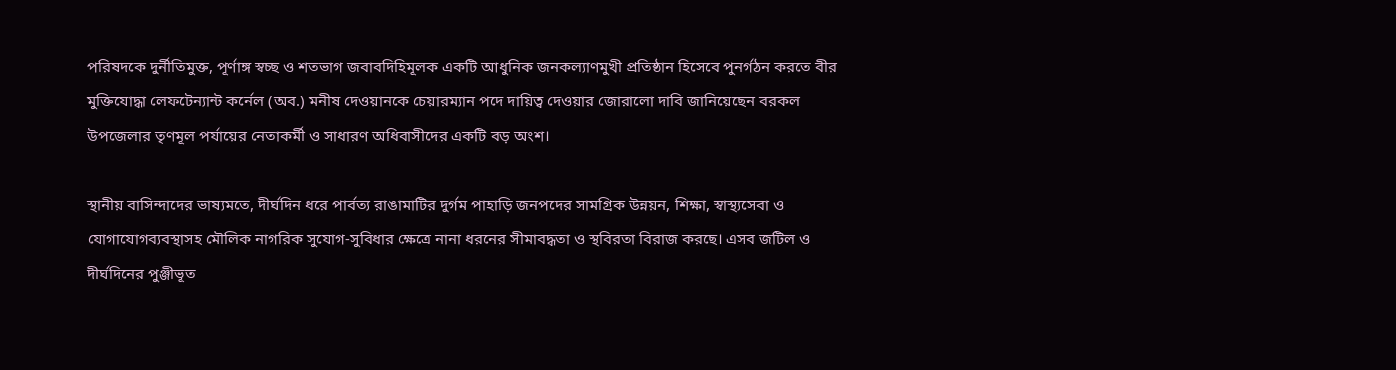পরিষদকে দুর্নীতিমুক্ত, পূর্ণাঙ্গ স্বচ্ছ ও শতভাগ জবাবদিহিমূলক একটি আধুনিক জনকল্যাণমুখী প্রতিষ্ঠান হিসেবে পুনর্গঠন করতে বীর মুক্তিযোদ্ধা লেফটেন্যান্ট কর্নেল (অব.) মনীষ দেওয়ানকে চেয়ারম্যান পদে দায়িত্ব দেওয়ার জোরালো দাবি জানিয়েছেন বরকল উপজেলার তৃণমূল পর্যায়ের নেতাকর্মী ও সাধারণ অধিবাসীদের একটি বড় অংশ।

স্থানীয় বাসিন্দাদের ভাষ্যমতে, দীর্ঘদিন ধরে পার্বত্য রাঙামাটির দুর্গম পাহাড়ি জনপদের সামগ্রিক উন্নয়ন, শিক্ষা, স্বাস্থ্যসেবা ও যোগাযোগব্যবস্থাসহ মৌলিক নাগরিক সুযোগ-সুবিধার ক্ষেত্রে নানা ধরনের সীমাবদ্ধতা ও স্থবিরতা বিরাজ করছে। এসব জটিল ও দীর্ঘদিনের পুঞ্জীভূত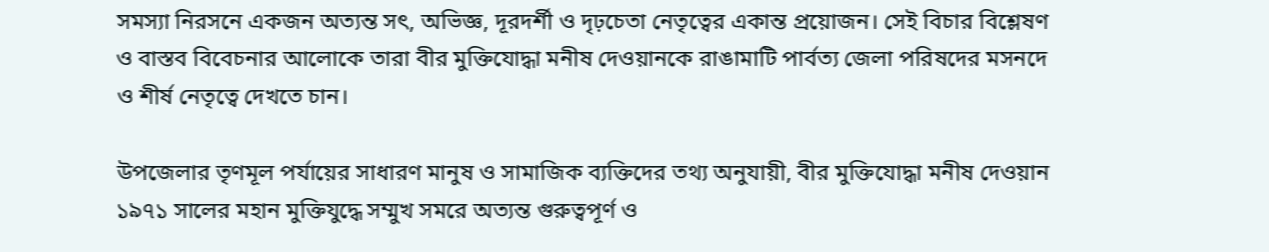সমস্যা নিরসনে একজন অত্যন্ত সৎ, অভিজ্ঞ, দূরদর্শী ও দৃঢ়চেতা নেতৃত্বের একান্ত প্রয়োজন। সেই বিচার বিশ্লেষণ ও বাস্তব বিবেচনার আলোকে তারা বীর মুক্তিযোদ্ধা মনীষ দেওয়ানকে রাঙামাটি পার্বত্য জেলা পরিষদের মসনদে ও শীর্ষ নেতৃত্বে দেখতে চান।

উপজেলার তৃণমূল পর্যায়ের সাধারণ মানুষ ও সামাজিক ব্যক্তিদের তথ্য অনুযায়ী, বীর মুক্তিযোদ্ধা মনীষ দেওয়ান ১৯৭১ সালের মহান মুক্তিযুদ্ধে সম্মুখ সমরে অত্যন্ত গুরুত্বপূর্ণ ও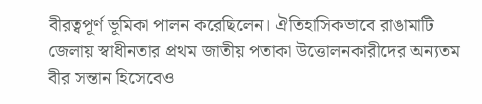বীরত্বপূর্ণ ভূমিকা পালন করেছিলেন। ঐতিহাসিকভাবে রাঙামাটি জেলায় স্বাধীনতার প্রথম জাতীয় পতাকা উত্তোলনকারীদের অন্যতম বীর সন্তান হিসেবেও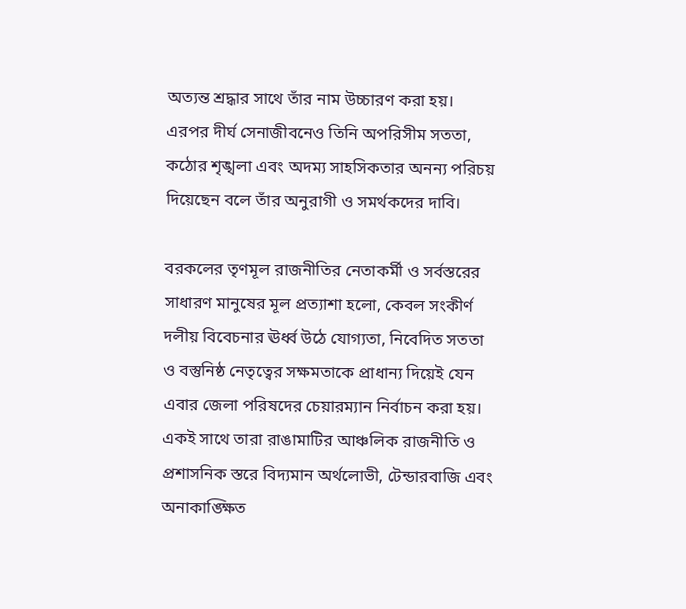অত্যন্ত শ্রদ্ধার সাথে তাঁর নাম উচ্চারণ করা হয়। এরপর দীর্ঘ সেনাজীবনেও তিনি অপরিসীম সততা, কঠোর শৃঙ্খলা এবং অদম্য সাহসিকতার অনন্য পরিচয় দিয়েছেন বলে তাঁর অনুরাগী ও সমর্থকদের দাবি।

বরকলের তৃণমূল রাজনীতির নেতাকর্মী ও সর্বস্তরের সাধারণ মানুষের মূল প্রত্যাশা হলো, কেবল সংকীর্ণ দলীয় বিবেচনার ঊর্ধ্ব উঠে যোগ্যতা, নিবেদিত সততা ও বস্তুনিষ্ঠ নেতৃত্বের সক্ষমতাকে প্রাধান্য দিয়েই যেন এবার জেলা পরিষদের চেয়ারম্যান নির্বাচন করা হয়। একই সাথে তারা রাঙামাটির আঞ্চলিক রাজনীতি ও প্রশাসনিক স্তরে বিদ্যমান অর্থলোভী, টেন্ডারবাজি এবং অনাকাঙ্ক্ষিত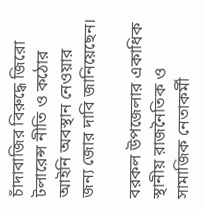চাঁদাবাজির বিরুদ্ধে জিরো টলারেন্স নীতি ও কঠোর আইনি অবস্থান নেওয়ার জন্য জোর দাবি জানিয়েছেন।

বরকল উপজেলার একাধিক স্থানীয় রাজনৈতিক ও সামাজিক নেতাকর্মী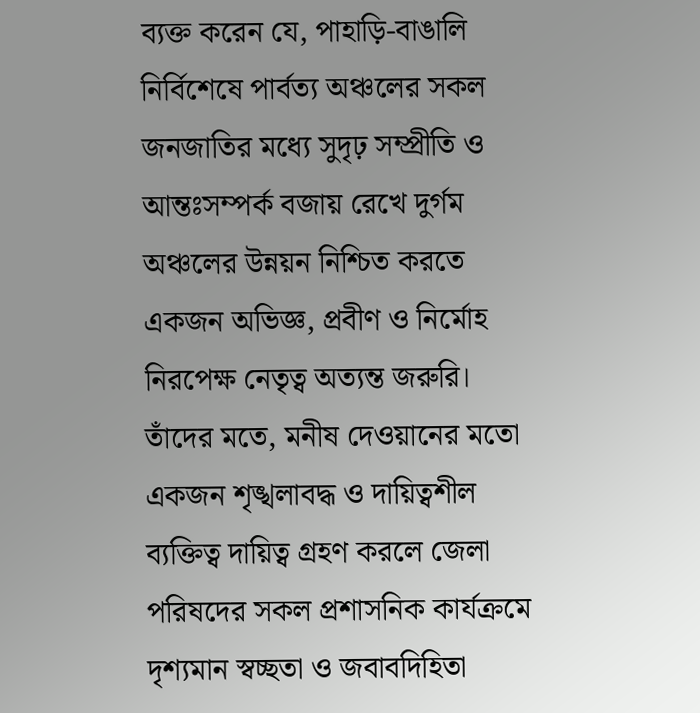ব্যক্ত করেন যে, পাহাড়ি-বাঙালি নির্বিশেষে পার্বত্য অঞ্চলের সকল জনজাতির মধ্যে সুদৃঢ় সম্প্রীতি ও আন্তঃসম্পর্ক বজায় রেখে দুর্গম অঞ্চলের উন্নয়ন নিশ্চিত করতে একজন অভিজ্ঞ, প্রবীণ ও নির্মোহ নিরপেক্ষ নেতৃত্ব অত্যন্ত জরুরি। তাঁদের মতে, মনীষ দেওয়ানের মতো একজন শৃঙ্খলাবদ্ধ ও দায়িত্বশীল ব্যক্তিত্ব দায়িত্ব গ্রহণ করলে জেলা পরিষদের সকল প্রশাসনিক কার্যক্রমে দৃশ্যমান স্বচ্ছতা ও জবাবদিহিতা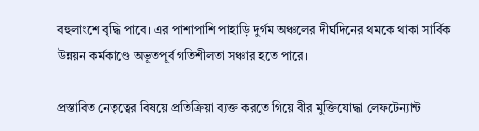বহুলাংশে বৃদ্ধি পাবে। এর পাশাপাশি পাহাড়ি দুর্গম অঞ্চলের দীর্ঘদিনের থমকে থাকা সার্বিক উন্নয়ন কর্মকাণ্ডে অভূতপূর্ব গতিশীলতা সঞ্চার হতে পারে।

প্রস্তাবিত নেতৃত্বের বিষয়ে প্রতিক্রিয়া ব্যক্ত করতে গিয়ে বীর মুক্তিযোদ্ধা লেফটেন্যান্ট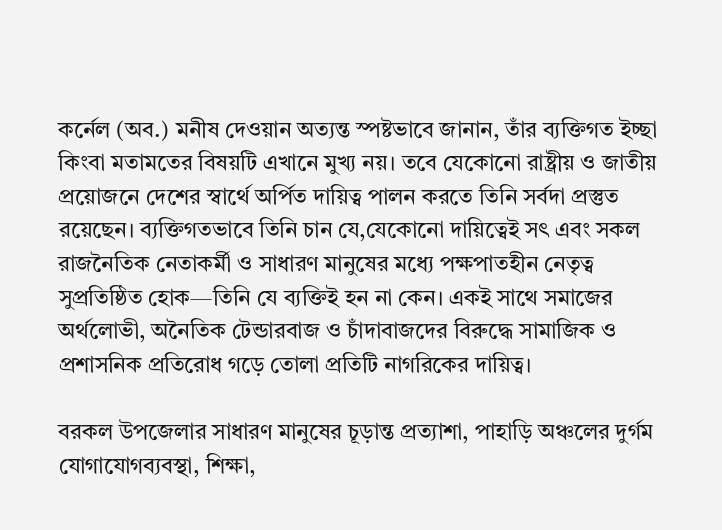কর্নেল (অব.) মনীষ দেওয়ান অত্যন্ত স্পষ্টভাবে জানান, তাঁর ব্যক্তিগত ইচ্ছা কিংবা মতামতের বিষয়টি এখানে মুখ্য নয়। তবে যেকোনো রাষ্ট্রীয় ও জাতীয় প্রয়োজনে দেশের স্বার্থে অর্পিত দায়িত্ব পালন করতে তিনি সর্বদা প্রস্তুত রয়েছেন। ব্যক্তিগতভাবে তিনি চান যে,যেকোনো দায়িত্বেই সৎ এবং সকল রাজনৈতিক নেতাকর্মী ও সাধারণ মানুষের মধ্যে পক্ষপাতহীন নেতৃত্ব সুপ্রতিষ্ঠিত হোক—তিনি যে ব্যক্তিই হন না কেন। একই সাথে সমাজের অর্থলোভী, অনৈতিক টেন্ডারবাজ ও চাঁদাবাজদের বিরুদ্ধে সামাজিক ও প্রশাসনিক প্রতিরোধ গড়ে তোলা প্রতিটি নাগরিকের দায়িত্ব।

বরকল উপজেলার সাধারণ মানুষের চূড়ান্ত প্রত্যাশা, পাহাড়ি অঞ্চলের দুর্গম যোগাযোগব্যবস্থা, শিক্ষা,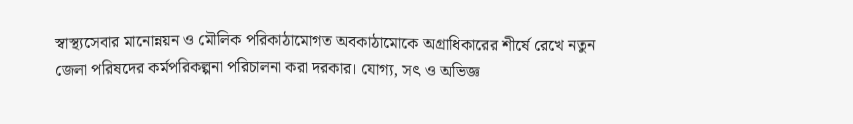স্বাস্থ্যসেবার মানোন্নয়ন ও মৌলিক পরিকাঠামোগত অবকাঠামোকে অগ্রাধিকারের শীর্ষে রেখে নতুন জেলা পরিষদের কর্মপরিকল্পনা পরিচালনা করা দরকার। যোগ্য, সৎ ও অভিজ্ঞ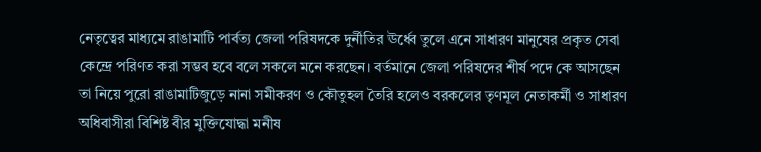নেতৃত্বের মাধ্যমে রাঙামাটি পার্বত্য জেলা পরিষদকে দুর্নীতির ঊর্ধ্বে তুলে এনে সাধারণ মানুষের প্রকৃত সেবা কেন্দ্রে পরিণত করা সম্ভব হবে বলে সকলে মনে করছেন। বর্তমানে জেলা পরিষদের শীর্ষ পদে কে আসছেন তা নিয়ে পুরো রাঙামাটিজুড়ে নানা সমীকরণ ও কৌতুহল তৈরি হলেও বরকলের তৃণমূল নেতাকর্মী ও সাধারণ অধিবাসীরা বিশিষ্ট বীর মুক্তিযোদ্ধা মনীষ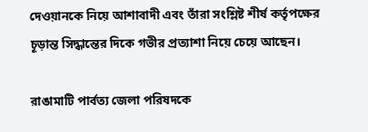দেওয়ানকে নিয়ে আশাবাদী এবং তাঁরা সংশ্লিষ্ট শীর্ষ কর্তৃপক্ষের চূড়ান্ত সিদ্ধান্তের দিকে গভীর প্রত্যাশা নিয়ে চেয়ে আছেন।

রাঙামাটি পার্বত্য জেলা পরিষদকে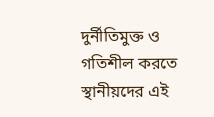দুর্নীতিমুক্ত ও গতিশীল করতে স্থানীয়দের এই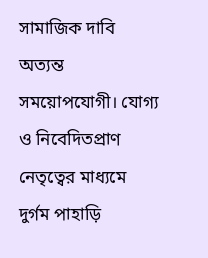সামাজিক দাবি অত্যন্ত সময়োপযোগী। যোগ্য ও নিবেদিতপ্রাণ নেতৃত্বের মাধ্যমে দুর্গম পাহাড়ি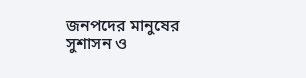জনপদের মানুষের সুশাসন ও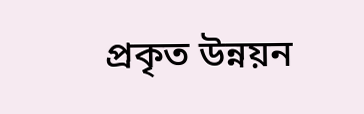প্রকৃত উন্নয়ন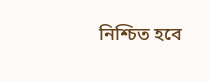নিশ্চিত হবে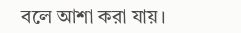বলে আশা করা যায়।